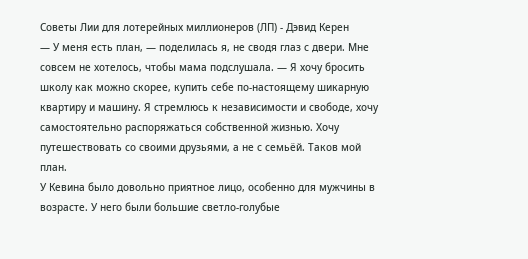Советы Лии для лотерейных миллионеров (ЛП) - Дэвид Керен
— У меня есть план, — поделилась я, не сводя глаз с двери. Мне совсем не хотелось, чтобы мама подслушала. — Я хочу бросить школу как можно скорее, купить себе по-настоящему шикарную квартиру и машину. Я стремлюсь к независимости и свободе, хочу самостоятельно распоряжаться собственной жизнью. Хочу путешествовать со своими друзьями, а не с семьёй. Таков мой план.
У Кевина было довольно приятное лицо, особенно для мужчины в возрасте. У него были большие светло-голубые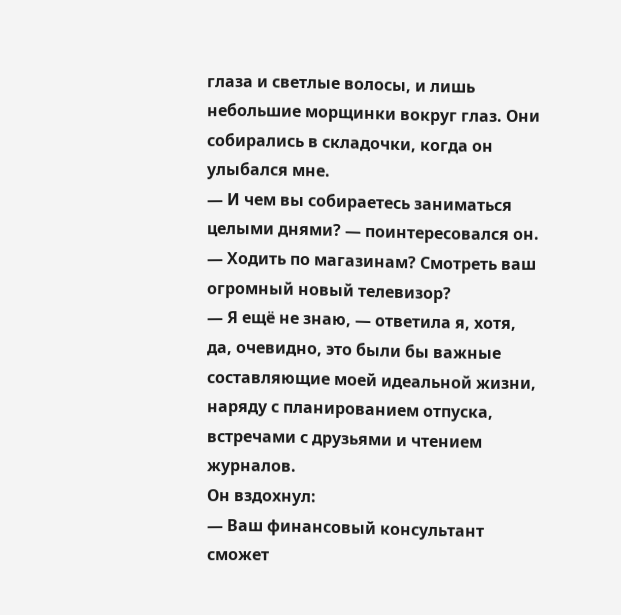глаза и светлые волосы, и лишь небольшие морщинки вокруг глаз. Они собирались в складочки, когда он улыбался мне.
— И чем вы собираетесь заниматься целыми днями? — поинтересовался он. — Ходить по магазинам? Смотреть ваш огромный новый телевизор?
— Я ещё не знаю, — ответила я, хотя, да, очевидно, это были бы важные составляющие моей идеальной жизни, наряду с планированием отпуска, встречами с друзьями и чтением журналов.
Он вздохнул:
— Ваш финансовый консультант сможет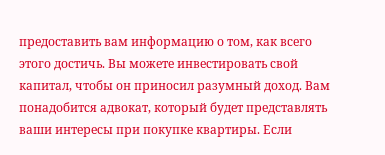предоставить вам информацию о том, как всего этого достичь. Вы можете инвестировать свой капитал, чтобы он приносил разумный доход. Вам понадобится адвокат, который будет представлять ваши интересы при покупке квартиры. Если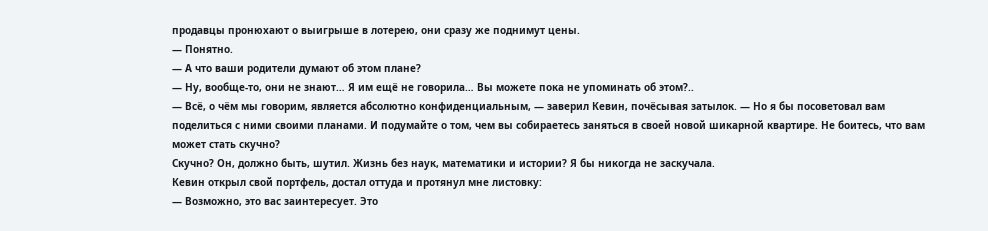продавцы пронюхают о выигрыше в лотерею, они сразу же поднимут цены.
— Понятно.
— А что ваши родители думают об этом плане?
— Ну, вообще-то, они не знают… Я им ещё не говорила… Вы можете пока не упоминать об этом?..
— Всё, о чём мы говорим, является абсолютно конфиденциальным, — заверил Кевин, почёсывая затылок. — Но я бы посоветовал вам поделиться с ними своими планами. И подумайте о том, чем вы собираетесь заняться в своей новой шикарной квартире. Не боитесь, что вам может стать скучно?
Скучно? Он, должно быть, шутил. Жизнь без наук, математики и истории? Я бы никогда не заскучала.
Кевин открыл свой портфель, достал оттуда и протянул мне листовку:
— Возможно, это вас заинтересует. Это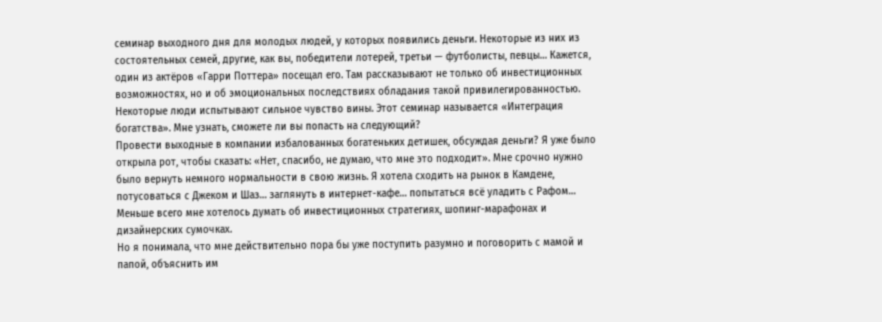семинар выходного дня для молодых людей, у которых появились деньги. Некоторые из них из состоятельных семей, другие, как вы, победители лотерей, третьи — футболисты, певцы… Кажется, один из актёров «Гарри Поттера» посещал его. Там рассказывают не только об инвестиционных возможностях, но и об эмоциональных последствиях обладания такой привилегированностью. Некоторые люди испытывают сильное чувство вины. Этот семинар называется «Интеграция богатства». Мне узнать, сможете ли вы попасть на следующий?
Провести выходные в компании избалованных богатеньких детишек, обсуждая деньги? Я уже было открыла рот, чтобы сказать: «Нет, спасибо, не думаю, что мне это подходит». Мне срочно нужно было вернуть немного нормальности в свою жизнь. Я хотела сходить на рынок в Камдене, потусоваться с Джеком и Шаз… заглянуть в интернет-кафе… попытаться всё уладить с Рафом… Меньше всего мне хотелось думать об инвестиционных стратегиях, шопинг-марафонах и дизайнерских сумочках.
Но я понимала, что мне действительно пора бы уже поступить разумно и поговорить с мамой и папой, объяснить им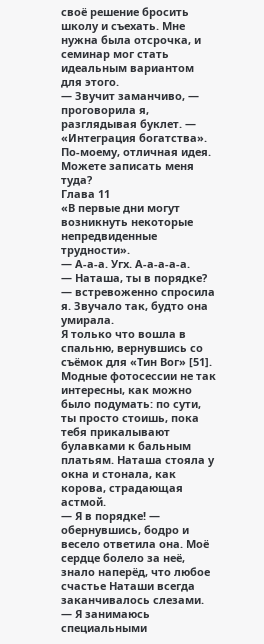своё решение бросить школу и съехать. Мне нужна была отсрочка, и семинар мог стать идеальным вариантом для этого.
— Звучит заманчиво, — проговорила я, разглядывая буклет. — «Интеграция богатства». По-моему, отличная идея. Можете записать меня туда?
Глава 11
«В первые дни могут возникнуть некоторые непредвиденные трудности».
— А-а-а. Угх. А-а-а-а-а.
— Наташа, ты в порядке? — встревоженно спросила я. Звучало так, будто она умирала.
Я только что вошла в спальню, вернувшись со съёмок для «Тин Вог» [51]. Модные фотосессии не так интересны, как можно было подумать: по сути, ты просто стоишь, пока тебя прикалывают булавками к бальным платьям. Наташа стояла у окна и стонала, как корова, страдающая астмой.
— Я в порядке! — обернувшись, бодро и весело ответила она. Моё сердце болело за неё, знало наперёд, что любое счастье Наташи всегда заканчивалось слезами. — Я занимаюсь специальными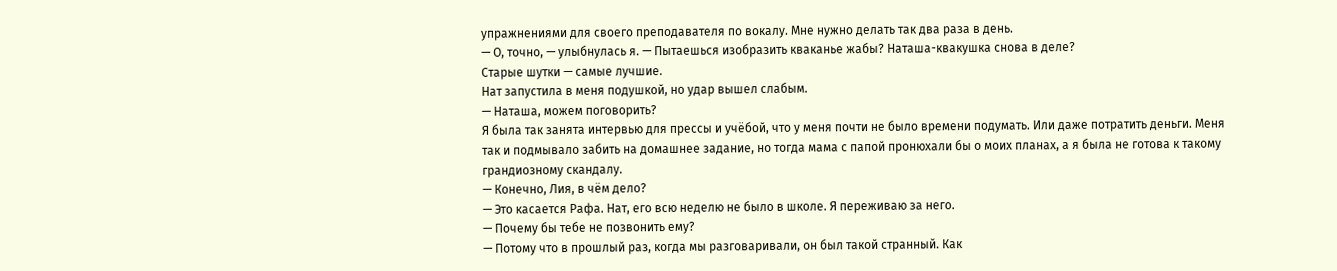упражнениями для своего преподавателя по вокалу. Мне нужно делать так два раза в день.
— О, точно, — улыбнулась я. — Пытаешься изобразить кваканье жабы? Наташа-квакушка снова в деле?
Старые шутки — самые лучшие.
Нат запустила в меня подушкой, но удар вышел слабым.
— Наташа, можем поговорить?
Я была так занята интервью для прессы и учёбой, что у меня почти не было времени подумать. Или даже потратить деньги. Меня так и подмывало забить на домашнее задание, но тогда мама с папой пронюхали бы о моих планах, а я была не готова к такому грандиозному скандалу.
— Конечно, Лия, в чём дело?
— Это касается Рафа. Нат, его всю неделю не было в школе. Я переживаю за него.
— Почему бы тебе не позвонить ему?
— Потому что в прошлый раз, когда мы разговаривали, он был такой странный. Как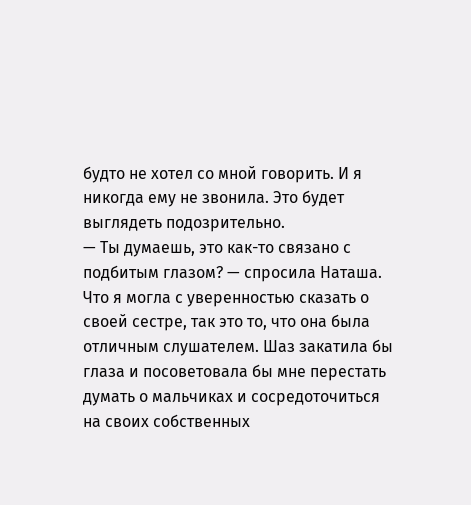будто не хотел со мной говорить. И я никогда ему не звонила. Это будет выглядеть подозрительно.
— Ты думаешь, это как-то связано с подбитым глазом? — спросила Наташа.
Что я могла с уверенностью сказать о своей сестре, так это то, что она была отличным слушателем. Шаз закатила бы глаза и посоветовала бы мне перестать думать о мальчиках и сосредоточиться на своих собственных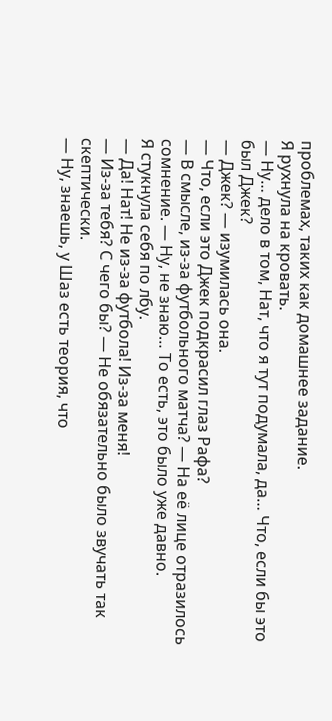проблемах, таких как домашнее задание.
Я рухнула на кровать.
— Ну… дело в том, Нат, что я тут подумала, да… Что, если бы это был Джек?
— Джек? — изумилась она.
— Что, если это Джек подкрасил глаз Рафа?
— В смысле, из-за футбольного матча? — На её лице отразилось сомнение. — Ну, не знаю… То есть, это было уже давно.
Я стукнула себя по лбу.
— Да! Нат! Не из-за футбола! Из-за меня!
— Из-за тебя? С чего бы? — Не обязательно было звучать так скептически.
— Ну, знаешь, у Шаз есть теория, что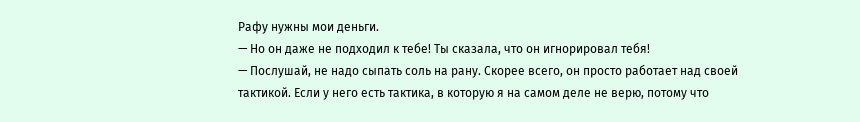Рафу нужны мои деньги.
— Но он даже не подходил к тебе! Ты сказала, что он игнорировал тебя!
— Послушай, не надо сыпать соль на рану. Скорее всего, он просто работает над своей тактикой. Если у него есть тактика, в которую я на самом деле не верю, потому что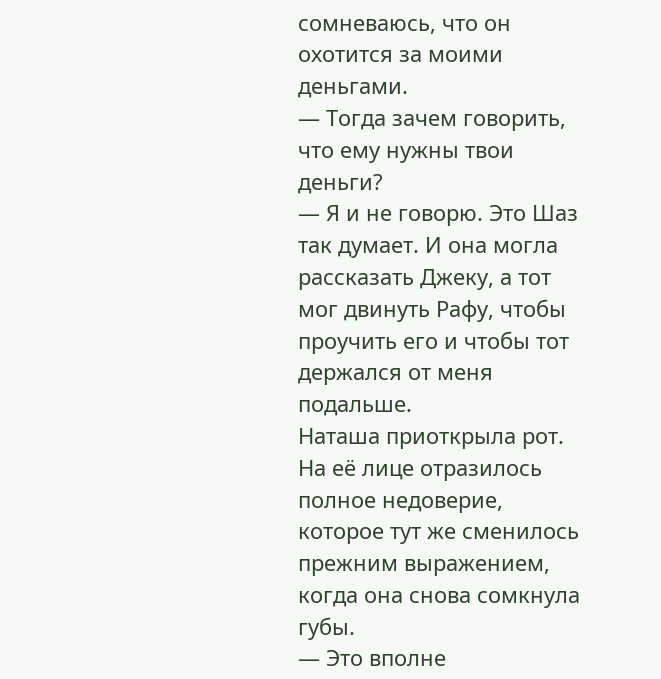сомневаюсь, что он охотится за моими деньгами.
— Тогда зачем говорить, что ему нужны твои деньги?
— Я и не говорю. Это Шаз так думает. И она могла рассказать Джеку, а тот мог двинуть Рафу, чтобы проучить его и чтобы тот держался от меня подальше.
Наташа приоткрыла рот. На её лице отразилось полное недоверие, которое тут же сменилось прежним выражением, когда она снова сомкнула губы.
— Это вполне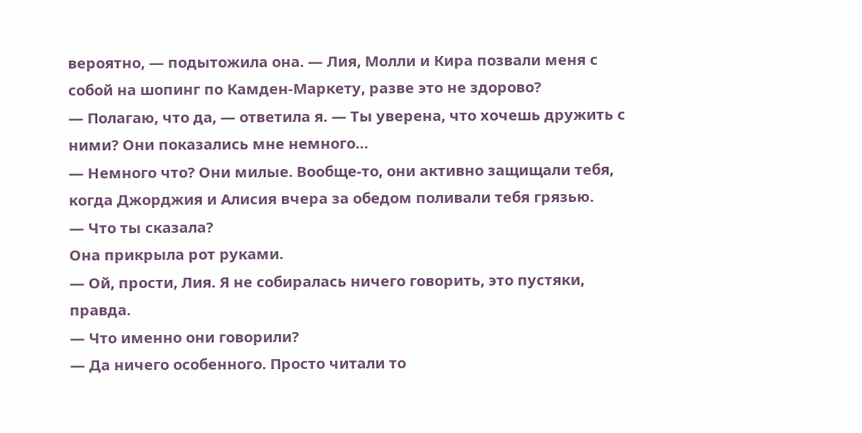вероятно, — подытожила она. — Лия, Молли и Кира позвали меня с собой на шопинг по Камден-Маркету, разве это не здорово?
— Полагаю, что да, — ответила я. — Ты уверена, что хочешь дружить с ними? Они показались мне немного…
— Немного что? Они милые. Вообще-то, они активно защищали тебя, когда Джорджия и Алисия вчера за обедом поливали тебя грязью.
— Что ты сказала?
Она прикрыла рот руками.
— Ой, прости, Лия. Я не собиралась ничего говорить, это пустяки, правда.
— Что именно они говорили?
— Да ничего особенного. Просто читали то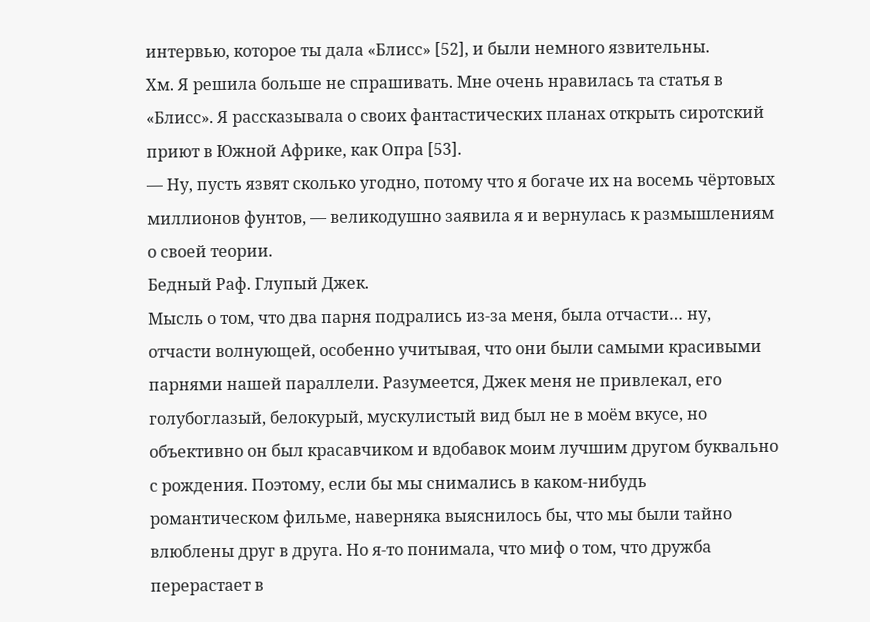интервью, которое ты дала «Блисс» [52], и были немного язвительны.
Хм. Я решила больше не спрашивать. Мне очень нравилась та статья в «Блисс». Я рассказывала о своих фантастических планах открыть сиротский приют в Южной Африке, как Опра [53].
— Ну, пусть язвят сколько угодно, потому что я богаче их на восемь чёртовых миллионов фунтов, — великодушно заявила я и вернулась к размышлениям о своей теории.
Бедный Раф. Глупый Джек.
Мысль о том, что два парня подрались из-за меня, была отчасти… ну, отчасти волнующей, особенно учитывая, что они были самыми красивыми парнями нашей параллели. Разумеется, Джек меня не привлекал, его голубоглазый, белокурый, мускулистый вид был не в моём вкусе, но объективно он был красавчиком и вдобавок моим лучшим другом буквально с рождения. Поэтому, если бы мы снимались в каком-нибудь романтическом фильме, наверняка выяснилось бы, что мы были тайно влюблены друг в друга. Но я-то понимала, что миф о том, что дружба перерастает в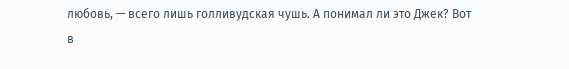любовь, — всего лишь голливудская чушь. А понимал ли это Джек? Вот в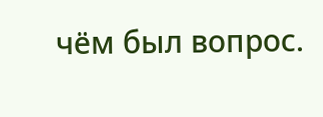чём был вопрос.